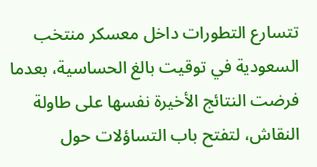تتسارع التطورات داخل معسكر منتخب السعودية في توقيت بالغ الحساسية، بعدما فرضت النتائج الأخيرة نفسها على طاولة النقاش، لتفتح باب التساؤلات حول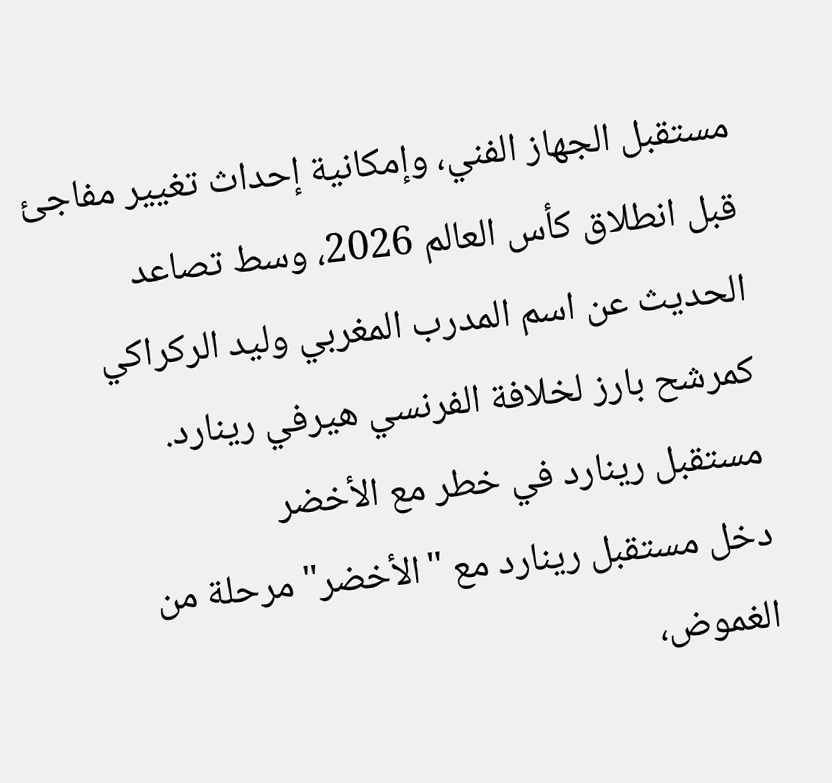مستقبل الجهاز الفني، وإمكانية إحداث تغيير مفاجئ قبل انطلاق كأس العالم 2026، وسط تصاعد الحديث عن اسم المدرب المغربي وليد الركراكي كمرشح بارز لخلافة الفرنسي هيرفي رينارد.
مستقبل رينارد في خطر مع الأخضر
دخل مستقبل رينارد مع "الأخضر" مرحلة من الغموض،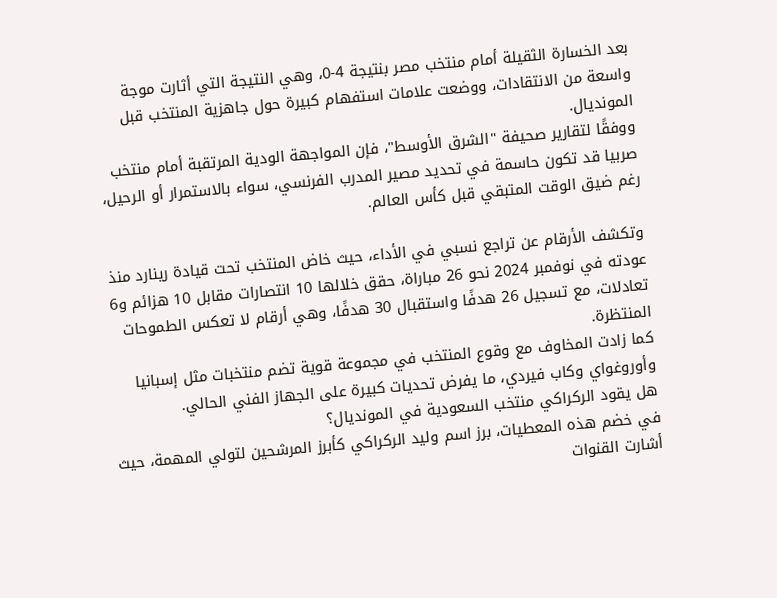بعد الخسارة الثقيلة أمام منتخب مصر بنتيجة 4-0، وهي النتيجة التي أثارت موجة واسعة من الانتقادات، ووضعت علامات استفهام كبيرة حول جاهزية المنتخب قبل المونديال.
ووفقًا لتقارير صحيفة "الشرق الأوسط"، فإن المواجهة الودية المرتقبة أمام منتخب صربيا قد تكون حاسمة في تحديد مصير المدرب الفرنسي، سواء بالاستمرار أو الرحيل، رغم ضيق الوقت المتبقي قبل كأس العالم.

وتكشف الأرقام عن تراجع نسبي في الأداء، حيث خاض المنتخب تحت قيادة رينارد منذ عودته في نوفمبر 2024 نحو 26 مباراة، حقق خلالها 10 انتصارات مقابل 10 هزائم و6 تعادلات، مع تسجيل 26 هدفًا واستقبال 30 هدفًا، وهي أرقام لا تعكس الطموحات المنتظرة.
كما زادت المخاوف مع وقوع المنتخب في مجموعة قوية تضم منتخبات مثل إسبانيا وأوروغواي وكاب فيردي، ما يفرض تحديات كبيرة على الجهاز الفني الحالي.
هل يقود الركراكي منتخب السعودية في المونديال؟
في خضم هذه المعطيات، برز اسم وليد الركراكي كأبرز المرشحين لتولي المهمة، حيث أشارت القنوات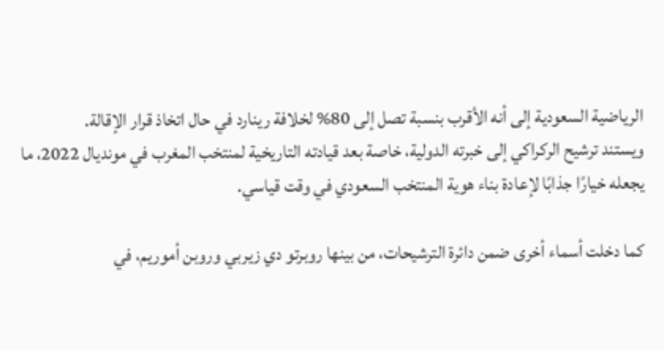الرياضية السعودية إلى أنه الأقرب بنسبة تصل إلى 80% لخلافة رينارد في حال اتخاذ قرار الإقالة.
ويستند ترشيح الركراكي إلى خبرته الدولية، خاصة بعد قيادته التاريخية لمنتخب المغرب في مونديال 2022، ما يجعله خيارًا جذابًا لإعادة بناء هوية المنتخب السعودي في وقت قياسي.

كما دخلت أسماء أخرى ضمن دائرة الترشيحات، من بينها روبرتو دي زيربي وروبن أموريم، في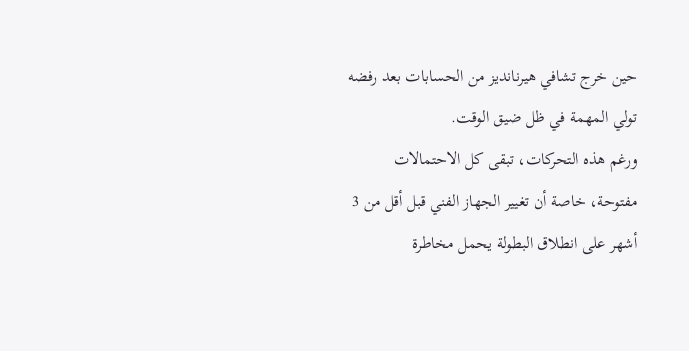حين خرج تشافي هيرنانديز من الحسابات بعد رفضه تولي المهمة في ظل ضيق الوقت.
ورغم هذه التحركات، تبقى كل الاحتمالات مفتوحة، خاصة أن تغيير الجهاز الفني قبل أقل من 3 أشهر على انطلاق البطولة يحمل مخاطرة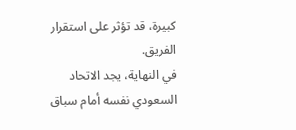كبيرة، قد تؤثر على استقرار الفريق.
في النهاية، يجد الاتحاد السعودي نفسه أمام سباق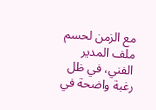مع الزمن لحسم ملف المدير الفني، في ظل رغبة واضحة في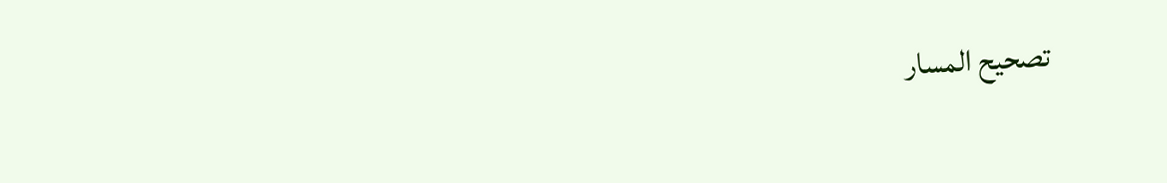تصحيح المسار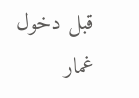قبل دخول غمار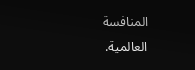المنافسة العالمية.